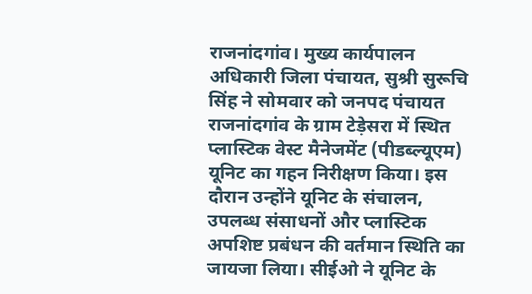राजनांदगांव। मुख्य कार्यपालन अधिकारी जिला पंचायत, सुश्री सुरूचि सिंह ने सोमवार को जनपद पंचायत राजनांदगांव के ग्राम टेड़ेसरा में स्थित प्लास्टिक वेस्ट मैनेजमेंट (पीडब्ल्यूएम) यूनिट का गहन निरीक्षण किया। इस दौरान उन्होंने यूनिट के संचालन, उपलब्ध संसाधनों और प्लास्टिक अपशिष्ट प्रबंधन की वर्तमान स्थिति का जायजा लिया। सीईओ ने यूनिट के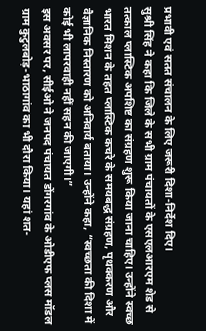प्रभावी एवं सतत संचालन के लिए जरूरी दिशा-निर्देश दिए।
सुश्री सिंह ने कहा कि जिले के सभी ग्राम पंचायतों के एसएलआरएम शेड से तत्काल प्लास्टिक अपशिष्ट का संग्रहण शुरू किया जाना चाहिए। उन्होंने स्वच्छ भारत मिशन के तहत प्लास्टिक कचरे के समयबद्ध संग्रहण, पृथक्करण और वैज्ञानिक निस्तारण को अनिवार्य बताया। उन्होंने कहा, “स्वच्छता की दिशा में कोई भी लापरवाही नहीं सहन की जाएगी।”
इस अवसर पर, सीईओ ने जनपद पंचायत डोंगरगांव के ओडीएफ प्लस मॉडल ग्राम कुटुलबोड़-भाठागांव का भी दौरा किया। यहां शत-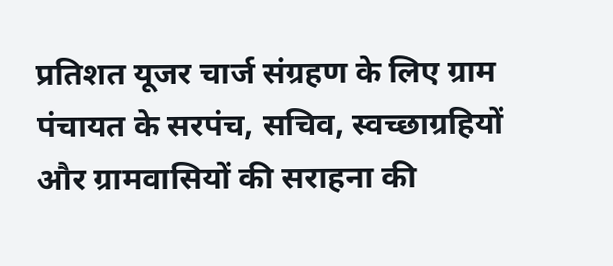प्रतिशत यूजर चार्ज संग्रहण के लिए ग्राम पंचायत के सरपंच, सचिव, स्वच्छाग्रहियों और ग्रामवासियों की सराहना की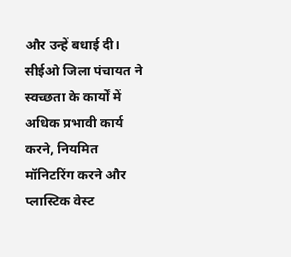और उन्हें बधाई दी।
सीईओ जिला पंचायत ने स्वच्छता के कार्यों में अधिक प्रभावी कार्य करने, नियमित मॉनिटरिंग करने और प्लास्टिक वेस्ट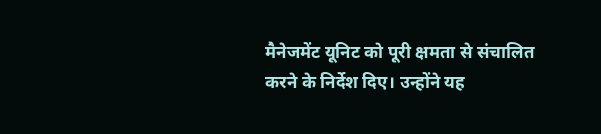मैनेजमेंट यूनिट को पूरी क्षमता से संचालित करने के निर्देश दिए। उन्होंने यह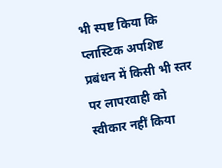भी स्पष्ट किया कि प्लास्टिक अपशिष्ट प्रबंधन में किसी भी स्तर पर लापरवाही को स्वीकार नहीं किया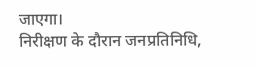जाएगा।
निरीक्षण के दौरान जनप्रतिनिधि,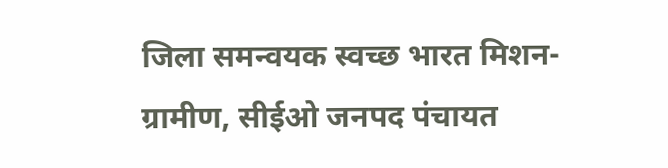जिला समन्वयक स्वच्छ भारत मिशन- ग्रामीण, सीईओ जनपद पंचायत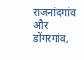राजनांदगांव और डोंगरगांव,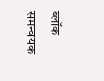ब्लॉक समन्वयक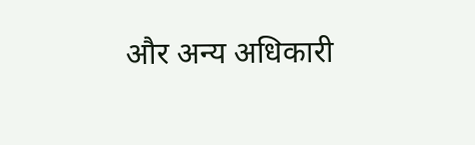और अन्य अधिकारी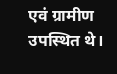एवं ग्रामीण उपस्थित थे।